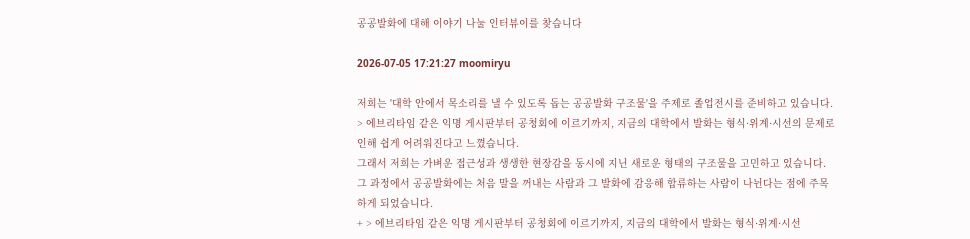공공발화에 대해 이야기 나눌 인터뷰이를 찾습니다

2026-07-05 17:21:27 moomiryu

저희는 '대학 안에서 목소리를 낼 수 있도록 돕는 공공발화 구조물'을 주제로 졸업전시를 준비하고 있습니다.
> 에브리타임 같은 익명 게시판부터 공청회에 이르기까지, 지금의 대학에서 발화는 형식·위계·시선의 문제로 인해 쉽게 어려워진다고 느꼈습니다.
그래서 저희는 가벼운 접근성과 생생한 현장감을 동시에 지닌 새로운 형태의 구조물을 고민하고 있습니다.
그 과정에서 공공발화에는 처음 말을 꺼내는 사람과 그 발화에 감응해 합류하는 사람이 나뉜다는 점에 주목하게 되었습니다.
+ > 에브리타임 같은 익명 게시판부터 공청회에 이르기까지, 지금의 대학에서 발화는 형식·위계·시선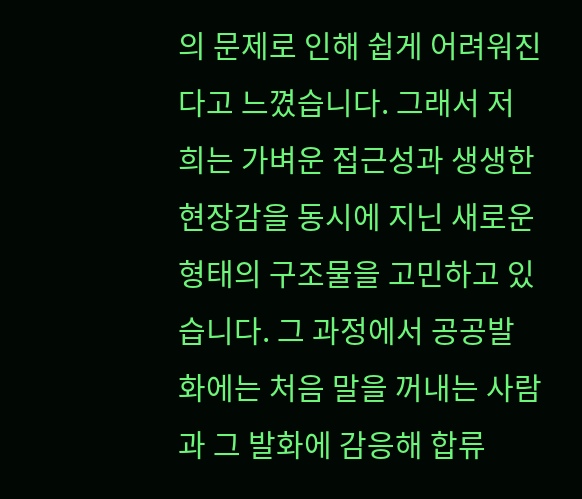의 문제로 인해 쉽게 어려워진다고 느꼈습니다. 그래서 저희는 가벼운 접근성과 생생한 현장감을 동시에 지닌 새로운 형태의 구조물을 고민하고 있습니다. 그 과정에서 공공발화에는 처음 말을 꺼내는 사람과 그 발화에 감응해 합류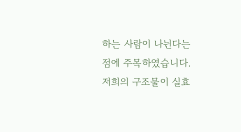하는 사람이 나뉜다는 점에 주목하였습니다.
저희의 구조물이 실효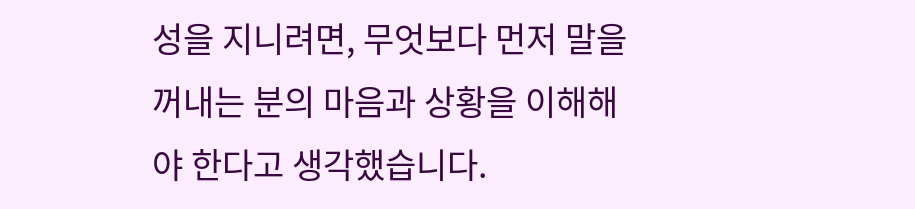성을 지니려면, 무엇보다 먼저 말을 꺼내는 분의 마음과 상황을 이해해야 한다고 생각했습니다.